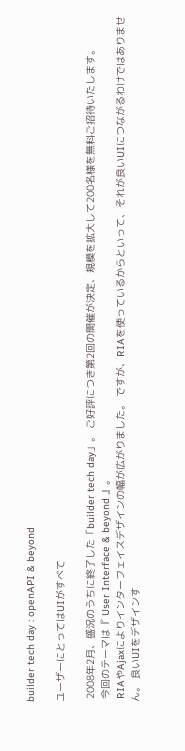builder tech day : openAPI & beyond

ユーザーにとってはUIがすべて

 2008年2月、盛況のうちに終了した「builder tech day」。 ご好評につき第2回の開催が決定、規模を拡大して200名様を無料ご招待いたします。
 今回のテーマは『 User Interface & beyond 』。
 RIAやAjaxによりインターフェイスデザインの幅が広がりました。 ですが、RIAを使っているからといって、それが良いUIにつながるわけではありません。 良いUIをデザインす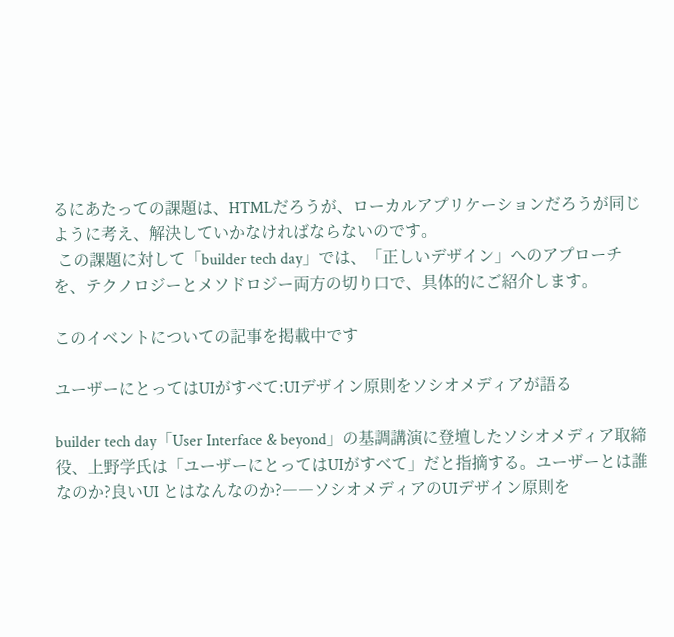るにあたっての課題は、HTMLだろうが、ローカルアプリケーションだろうが同じように考え、解決していかなければならないのです。
 この課題に対して「builder tech day」では、「正しいデザイン」へのアプローチを、テクノロジーとメソドロジー両方の切り口で、具体的にご紹介します。

このイベントについての記事を掲載中です

ユーザーにとってはUIがすべて:UIデザイン原則をソシオメディアが語る

builder tech day「User Interface & beyond」の基調講演に登壇したソシオメディア取締役、上野学氏は「ユーザーにとってはUIがすべて」だと指摘する。ユーザーとは誰なのか?良いUI とはなんなのか?――ソシオメディアのUIデザイン原則を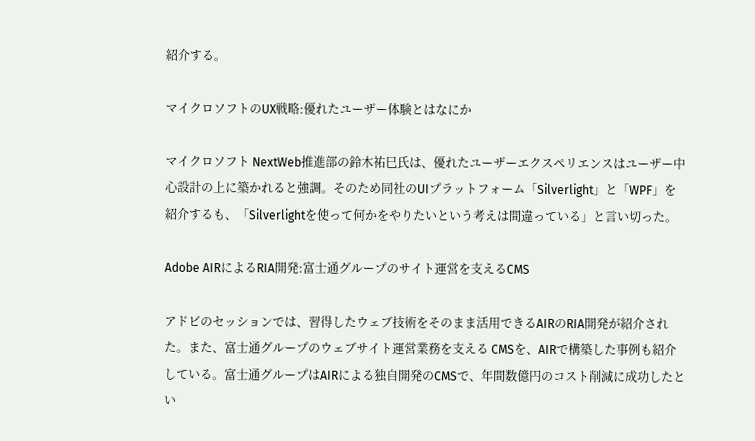紹介する。

マイクロソフトのUX戦略:優れたユーザー体験とはなにか

マイクロソフト NextWeb推進部の鈴木祐巳氏は、優れたユーザーエクスペリエンスはユーザー中心設計の上に築かれると強調。そのため同社のUIプラットフォーム「Silverlight」と「WPF」を紹介するも、「Silverlightを使って何かをやりたいという考えは間違っている」と言い切った。

Adobe AIRによるRIA開発:富士通グループのサイト運営を支えるCMS

アドビのセッションでは、習得したウェブ技術をそのまま活用できるAIRのRIA開発が紹介された。また、富士通グループのウェブサイト運営業務を支える CMSを、AIRで構築した事例も紹介している。富士通グループはAIRによる独自開発のCMSで、年間数億円のコスト削減に成功したとい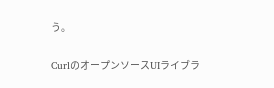う。

CurlのオープンソースUIライブラ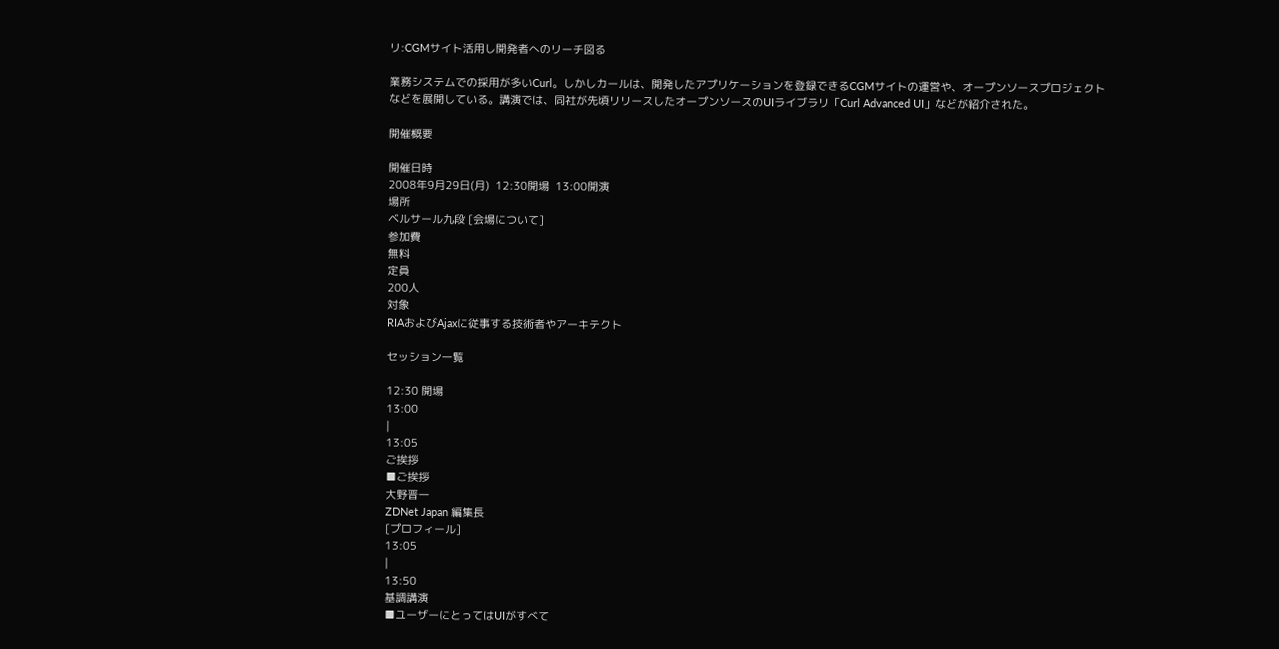リ:CGMサイト活用し開発者へのリーチ図る

業務システムでの採用が多いCurl。しかしカールは、開発したアプリケーションを登録できるCGMサイトの運営や、オープンソースプロジェクトなどを展開している。講演では、同社が先頃リリースしたオープンソースのUIライブラリ「Curl Advanced UI」などが紹介された。

開催概要

開催日時
2008年9月29日(月)  12:30開場  13:00開演
場所
ベルサール九段 [会場について]
参加費
無料
定員
200人
対象
RIAおよびAjaxに従事する技術者やアーキテクト

セッション一覧

12:30 開場
13:00
|
13:05
ご挨拶
■ご挨拶
大野晋一
ZDNet Japan 編集長
[プロフィール]
13:05
|
13:50
基調講演
■ユーザーにとってはUIがすべて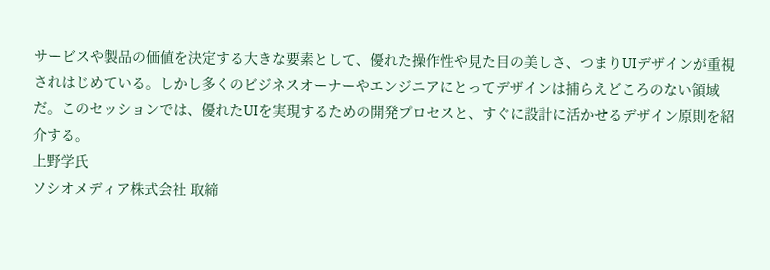サービスや製品の価値を決定する大きな要素として、優れた操作性や見た目の美しさ、つまりUIデザインが重視されはじめている。しかし多くのビジネスオーナーやエンジニアにとってデザインは捕らえどころのない領域だ。このセッションでは、優れたUIを実現するための開発プロセスと、すぐに設計に活かせるデザイン原則を紹介する。
上野学氏
ソシオメディア株式会社 取締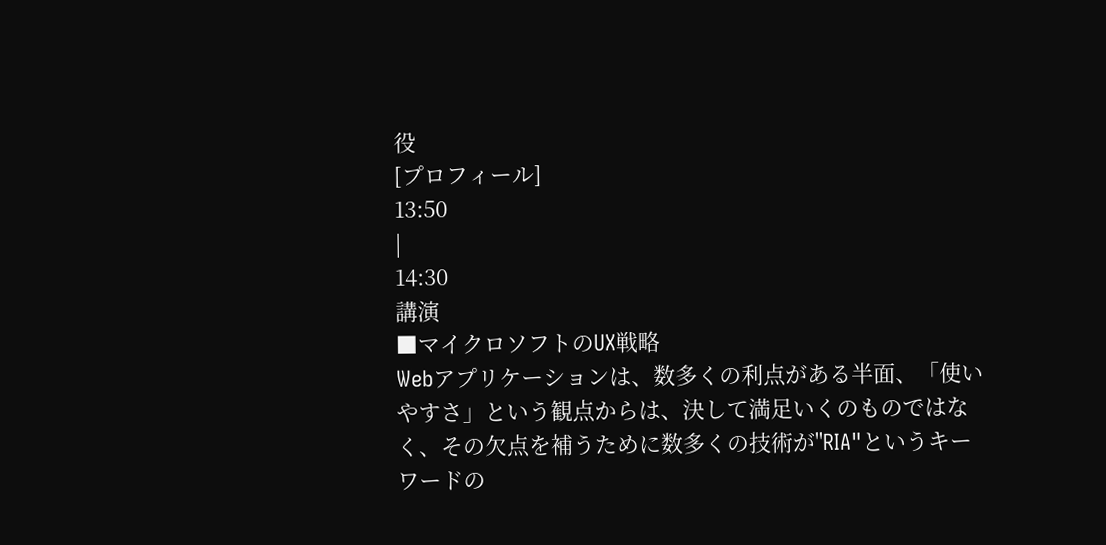役
[プロフィール]
13:50
|
14:30
講演
■マイクロソフトのUX戦略
Webアプリケーションは、数多くの利点がある半面、「使いやすさ」という観点からは、決して満足いくのものではなく、その欠点を補うために数多くの技術が"RIA"というキーワードの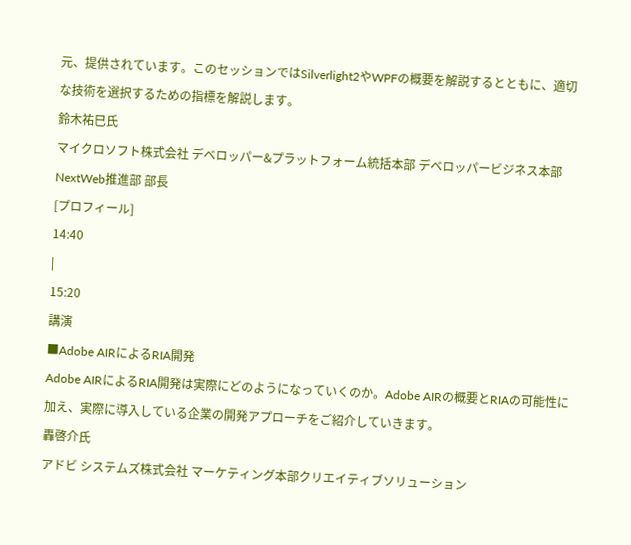元、提供されています。このセッションではSilverlight2やWPFの概要を解説するとともに、適切な技術を選択するための指標を解説します。
鈴木祐巳氏
マイクロソフト株式会社 デベロッパー&プラットフォーム統括本部 デベロッパービジネス本部 NextWeb推進部 部長
[プロフィール]
14:40
|
15:20
講演
■Adobe AIRによるRIA開発
Adobe AIRによるRIA開発は実際にどのようになっていくのか。Adobe AIRの概要とRIAの可能性に加え、実際に導入している企業の開発アプローチをご紹介していきます。
轟啓介氏
アドビ システムズ株式会社 マーケティング本部クリエイティブソリューション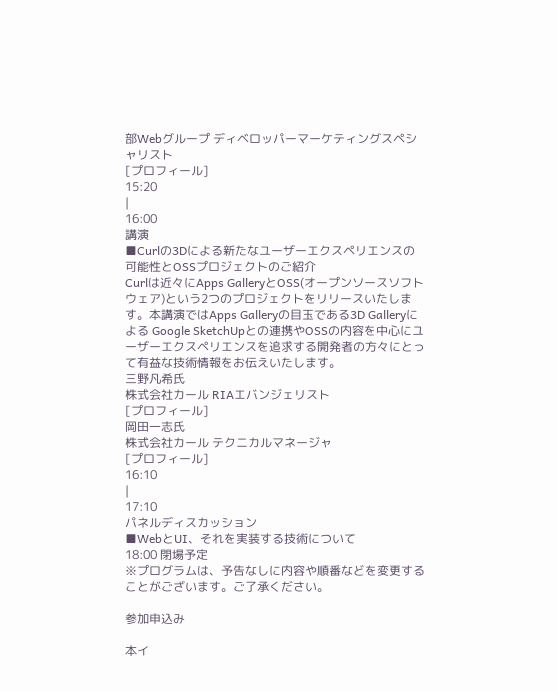部Webグループ ディベロッパーマーケティングスペシャリスト
[プロフィール]
15:20
|
16:00
講演
■Curlの3Dによる新たなユーザーエクスペリエンスの可能性とOSSプロジェクトのご紹介
Curlは近々にApps GalleryとOSS(オープンソースソフトウェア)という2つのプロジェクトをリリースいたします。本講演ではApps Galleryの目玉である3D Galleryによる Google SketchUpとの連携やOSSの内容を中心にユーザーエクスペリエンスを追求する開発者の方々にとって有益な技術情報をお伝えいたします。
三野凡希氏
株式会社カール RIAエバンジェリスト
[プロフィール]
岡田一志氏
株式会社カール テクニカルマネージャ
[プロフィール]
16:10
|
17:10
パネルディスカッション
■WebとUI、それを実装する技術について
18:00 閉場予定
※プログラムは、予告なしに内容や順番などを変更することがございます。ご了承ください。

参加申込み

本イ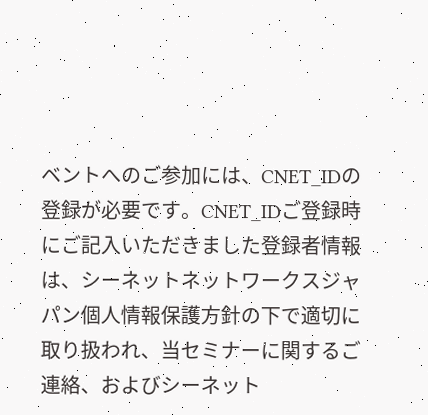ベントへのご参加には、CNET_IDの登録が必要です。CNET_IDご登録時にご記入いただきました登録者情報は、シーネットネットワークスジャパン個人情報保護方針の下で適切に取り扱われ、当セミナーに関するご連絡、およびシーネット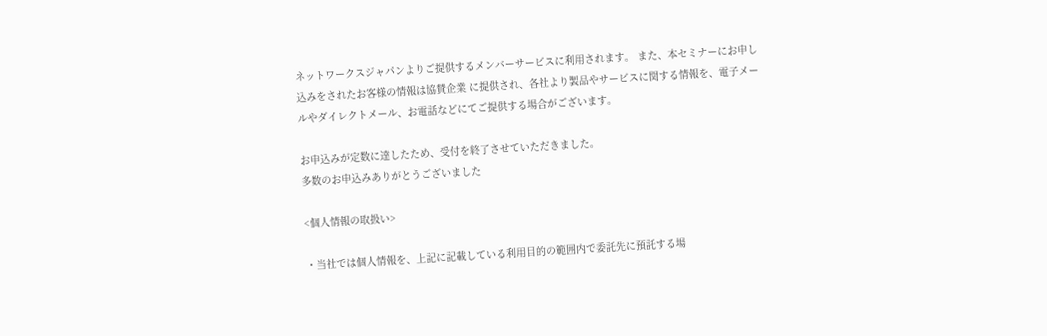ネットワークスジャパンよりご提供するメンバーサービスに利用されます。 また、本セミナーにお申し込みをされたお客様の情報は協賛企業 に提供され、各社より製品やサービスに関する情報を、電子メールやダイレクトメール、お電話などにてご提供する場合がございます。

お申込みが定数に達したため、受付を終了させていただきました。
多数のお申込みありがとうございました

<個人情報の取扱い>

・当社では個人情報を、上記に記載している利用目的の範囲内で委託先に預託する場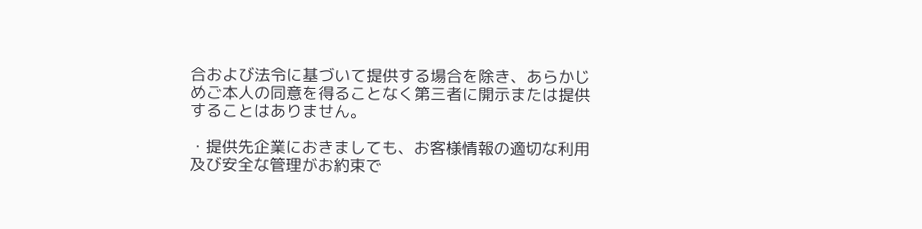合および法令に基づいて提供する場合を除き、あらかじめご本人の同意を得ることなく第三者に開示または提供することはありません。

・提供先企業におきましても、お客様情報の適切な利用及び安全な管理がお約束で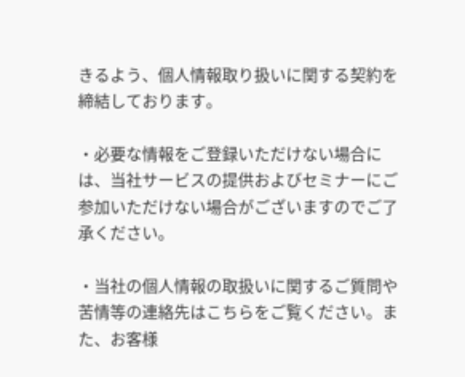きるよう、個人情報取り扱いに関する契約を締結しております。

・必要な情報をご登録いただけない場合には、当社サービスの提供およびセミナーにご参加いただけない場合がございますのでご了承ください。

・当社の個人情報の取扱いに関するご質問や苦情等の連絡先はこちらをご覧ください。また、お客様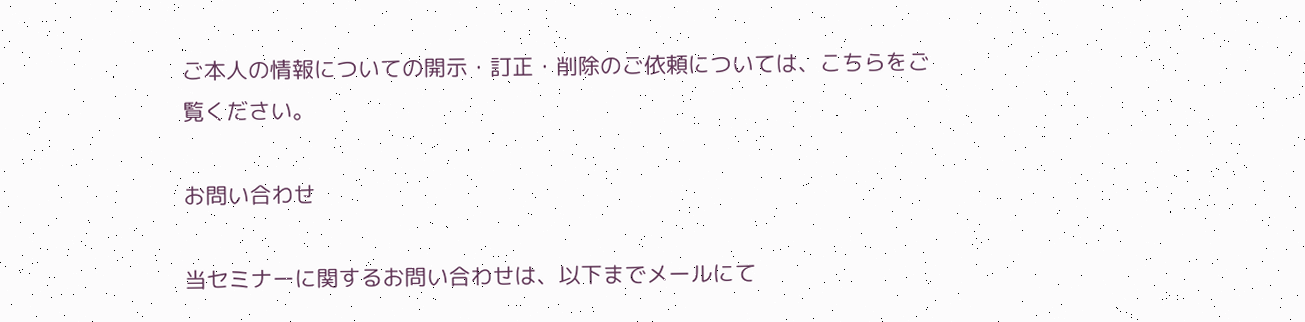ご本人の情報についての開示・訂正・削除のご依頼については、こちらをご覧ください。

お問い合わせ

当セミナーに関するお問い合わせは、以下までメールにて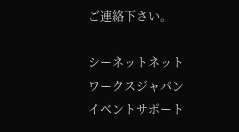ご連絡下さい。

シーネットネットワークスジャパン イベントサポート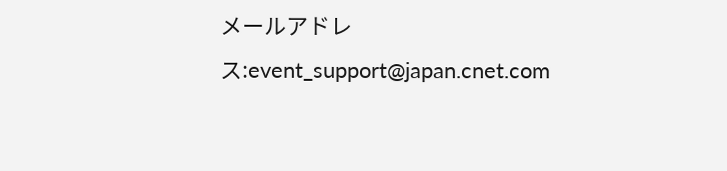メールアドレス:event_support@japan.cnet.com